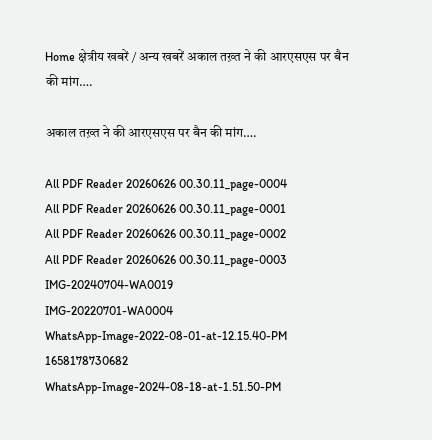Home क्षेत्रीय खबरें / अन्य खबरें अकाल तख़्त ने की आरएसएस पर बैन की मांग….

अकाल तख़्त ने की आरएसएस पर बैन की मांग….

All PDF Reader 20260626 00.30.11_page-0004
All PDF Reader 20260626 00.30.11_page-0001
All PDF Reader 20260626 00.30.11_page-0002
All PDF Reader 20260626 00.30.11_page-0003
IMG-20240704-WA0019
IMG-20220701-WA0004
WhatsApp-Image-2022-08-01-at-12.15.40-PM
1658178730682
WhatsApp-Image-2024-08-18-at-1.51.50-PM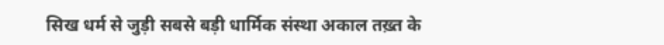सिख धर्म से जुड़ी सबसे बड़ी धार्मिक संस्था अकाल तख़्त के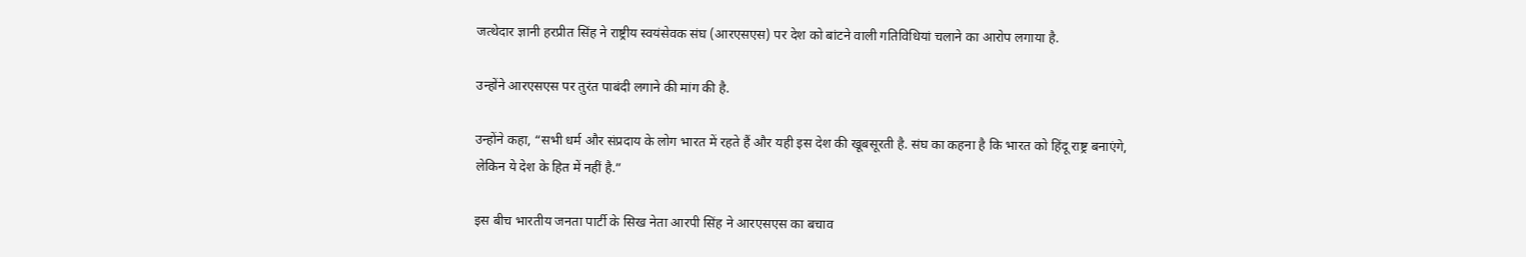जत्थेदार ज्ञानी हरप्रीत सिंह ने राष्ट्रीय स्वयंसेवक संघ (आरएसएस) पर देश को बांटने वाली गतिविधियां चलाने का आरोप लगाया है.

उन्होंने आरएसएस पर तुरंत पाबंदी लगाने की मांग की है.

उन्होंने कहा, “सभी धर्म और संप्रदाय के लोग भारत में रहते हैं और यही इस देश की खूबसूरती है. संघ का कहना है कि भारत को हिंदू राष्ट्र बनाएंगे, लेकिन ये देश के हित में नहीं है.”

इस बीच भारतीय जनता पार्टी के सिख नेता आरपी सिंह ने आरएसएस का बचाव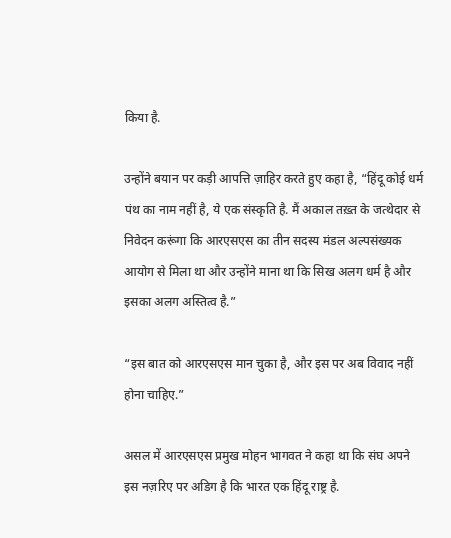किया है.

उन्होंने बयान पर कड़ी आपत्ति ज़ाहिर करते हुए कहा है, “हिंदू कोई धर्म पंथ का नाम नहीं है, ये एक संस्कृति है. मैं अकाल तख़्त के जत्थेदार से निवेदन करूंगा कि आरएसएस का तीन सदस्य मंडल अल्पसंख्यक आयोग से मिला था और उन्होंने माना था कि सिख अलग धर्म है और इसका अलग अस्तित्व है.”

“इस बात को आरएसएस मान चुका है, और इस पर अब विवाद नहीं होना चाहिए.”

असल में आरएसएस प्रमुख मोहन भागवत ने कहा था कि संघ अपने इस नज़रिए पर अडिग है कि भारत एक हिंदू राष्ट्र है.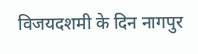विजयदशमी के दिन नागपुर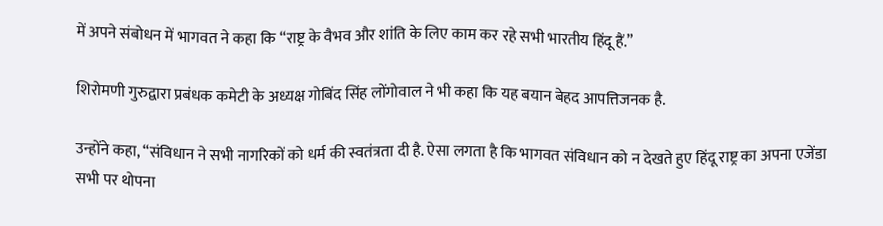में अपने संबोधन में भागवत ने कहा कि “राष्ट्र के वैभव और शांति के लिए काम कर रहे सभी भारतीय हिंदू हैं.”

शिरोमणी गुरुद्वारा प्रबंधक कमेटी के अध्यक्ष गोबिंद सिंह लोंगोवाल ने भी कहा कि यह बयान बेहद आपत्तिजनक है.

उन्होंने कहा, “संविधान ने सभी नागरिकों को धर्म की स्वतंत्रता दी है. ऐसा लगता है कि भागवत संविधान को न देखते हुए हिंदू राष्ट्र का अपना एजेंडा सभी पर थोपना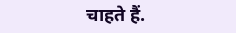चाहते हैं.